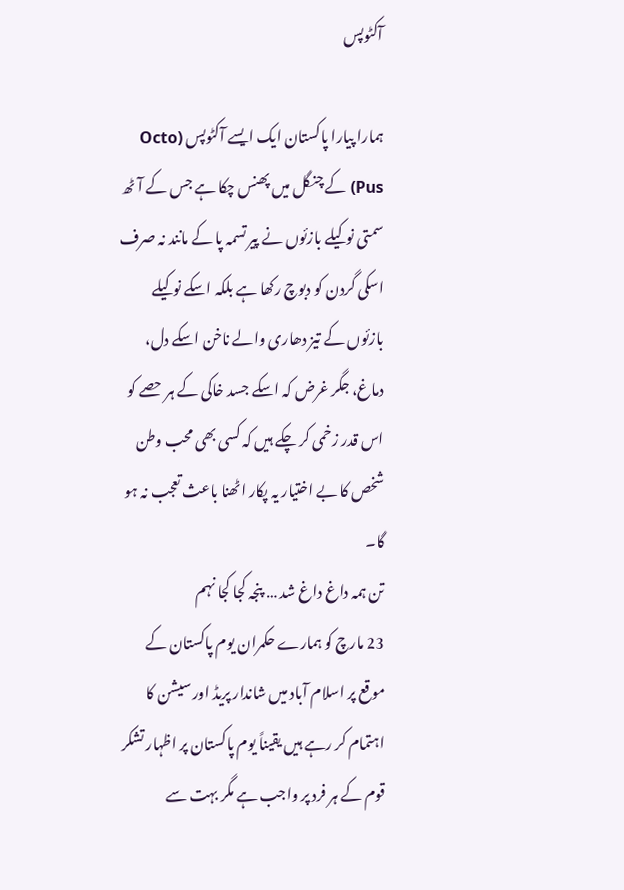آکٹوپس

ہمارا پیارا پاکستان ایک ایسے آکٹوپس (Octo Pus) کے چنگل میں پھنس چکا ہے جس کے آٹھ سمتی نوکیلے بازئوں نے پیر تسمہ پا کے مانند نہ صرف اسکی گردن کو دبوچ رکھا ہے بلکہ اسکے نوکیلے بازئوں کے تیز دھاری والے ناخن اسکے دل، دماغ، جگر غرض کہ اسکے جسد خاکی کے ہر حصے کو اس قدر زخمی کر چکے ہیں کہ کسی بھی محب وطن شخص کا بے اختیار یہ پکار اٹھنا باعث تعجب نہ ہو گا۔
تن ہمہ داغ داغ شد … پنجہ کجا کجا نہم
23 مارچ کو ہمارے حکمران یوم پاکستان کے موقع پر اسلام آباد میں شاندار پریڈ اور سیشن کا اہتمام کر رہے ہیں یقیناً یوم پاکستان پر اظہار تشکر قوم کے ہر فرد پر واجب ہے مگر بہت سے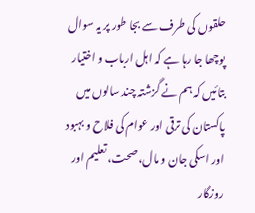حلقوں کی طرف سے بجا طور پر یہ سوال پوچھا جا رہا ہے کہ اہل ارباب و اختیار بتائیں کہ ہم نے گزشتہ چند سالوں میں پاکستان کی ترقی اور عوام کی فلاح و بہبود اور اسکی جان و مال، صحت، تعلیم اور روزگار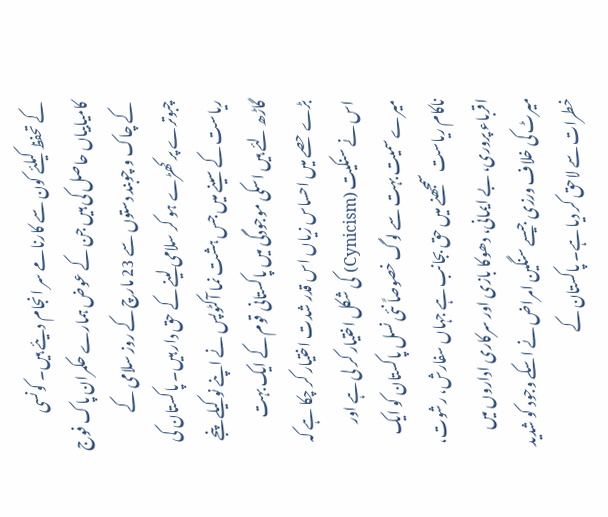کے تحفظ کیلئے کون سے کارنامے سر انجام دیئے ہیں۔ کونسی کامیابیاں حاصل کی ہیں جن کے عوض ہمارے حکمران پاک فوج کے چاک و چوبند دستوں سے 23 مارچ کے روز سلامی کے چبوترے پر کھڑے ہو کر سلامی لینے کے حق دار ہیں۔ پاکستان کی ریاست کے سینے میں جس ہشت نما آکٹوپس نے اپنے نوکیلے پنجے گاڑھ لئے ہیں اسکی موجودگی میں پاکستانی قوم کے ایک بہت بڑے حصے میں احساس زیاں اس قدر شدت اختیار کر چکا ہے کہ اس نے سنکیت (Cynicism) کی شکل اختیار کر لی ہے اور میرے سمیت بہت سے لوگ خصوصاً نئی نسل پاکستان کو ایک ناکام ریاست سمجھنے میں حق بجانب ہے جہاں سفارش، رشوت، اقرباء پروری، بے ایمانی، دھوکا بازی اور سرکاری اداروں میں میرٹ کی خلاف ورزی جیسے سنگین امراض نے اسکے وجود کو شدید خطرات سے لاحق کر دیا ہے۔ پاکستان کے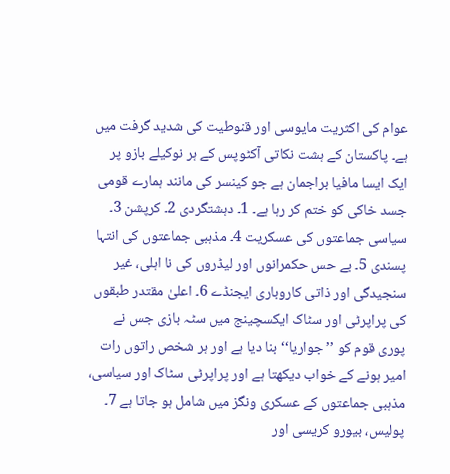عوام کی اکثریت مایوسی اور قنوطیت کی شدید گرفت میں ہے۔ پاکستان کے ہشت نکاتی آکٹوپس کے ہر نوکیلے بازو پر ایک ایسا مافیا براجمان ہے جو کینسر کی مانند ہمارے قومی جسد خاکی کو ختم کر رہا ہے۔ 1۔ دہشتگردی 2۔ کرپشن 3۔ سیاسی جماعتوں کی عسکریت 4۔ مذہبی جماعتوں کی انتہا پسندی 5۔ بے حس حکمرانوں اور لیڈروں کی نا اہلی، غیر سنجیدگی اور ذاتی کاروباری ایجنڈے 6۔ اعلیٰ مقتدر طبقوں کی پراپرٹی اور سٹاک ایکسچینج میں سٹہ بازی جس نے پوری قوم کو ’’جواریا‘‘ بنا دیا ہے اور ہر شخص راتوں رات امیر ہونے کے خواب دیکھتا ہے اور پراپرٹی سٹاک اور سیاسی، مذہبی جماعتوں کے عسکری ونگز میں شامل ہو جاتا ہے 7۔ پولیس، بیورو کریسی اور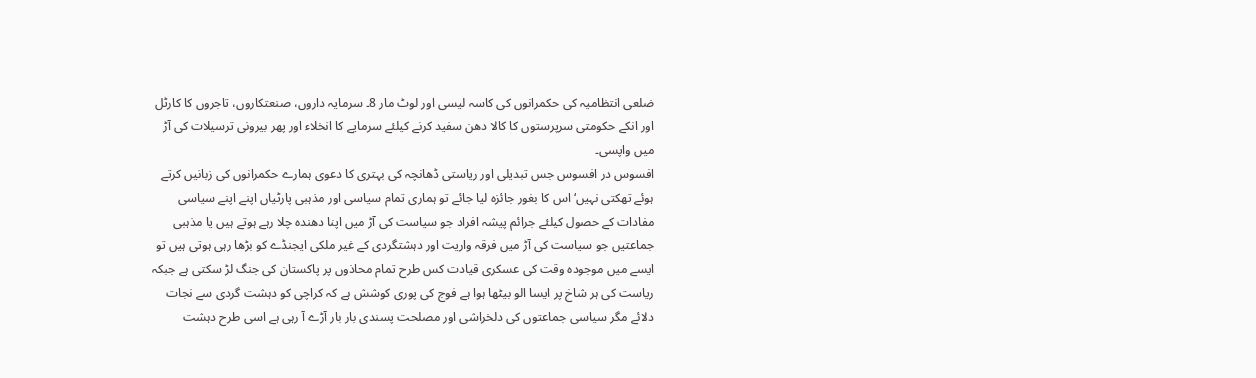ضلعی انتظامیہ کی حکمرانوں کی کاسہ لیسی اور لوٹ مار 8۔ سرمایہ داروں، صنعتکاروں، تاجروں کا کارٹل اور انکے حکومتی سرپرستوں کا کالا دھن سفید کرنے کیلئے سرمایے کا انخلاء اور پھر بیرونی ترسیلات کی آڑ میں واپسی۔
افسوس در افسوس جس تبدیلی اور ریاستی ڈھانچہ کی بہتری کا دعوی ہمارے حکمرانوں کی زبانیں کرتے ہوئے تھکتی نہیں‘ اس کا بغور جائزہ لیا جائے تو ہماری تمام سیاسی اور مذہبی پارٹیاں اپنے اپنے سیاسی مفادات کے حصول کیلئے جرائم پیشہ افراد جو سیاست کی آڑ میں اپنا دھندہ چلا رہے ہوتے ہیں یا مذہبی جماعتیں جو سیاست کی آڑ میں فرقہ واریت اور دہشتگردی کے غیر ملکی ایجنڈے کو بڑھا رہی ہوتی ہیں تو ایسے میں موجودہ وقت کی عسکری قیادت کس طرح تمام محاذوں پر پاکستان کی جنگ لڑ سکتی ہے جبکہ ریاست کی ہر شاخ پر ایسا الو بیٹھا ہوا ہے فوج کی پوری کوشش ہے کہ کراچی کو دہشت گردی سے نجات دلائے مگر سیاسی جماعتوں کی دلخراشی اور مصلحت پسندی بار بار آڑے آ رہی ہے اسی طرح دہشت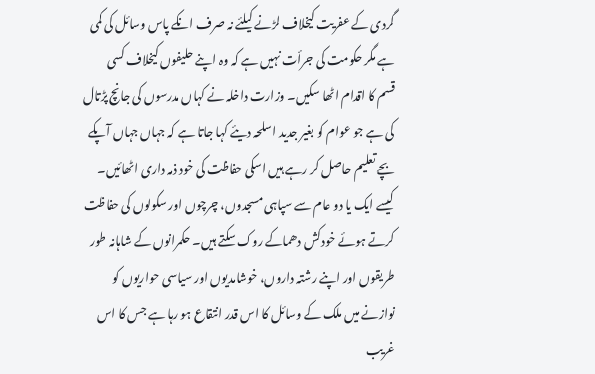گردی کے عفریت کیخلاف لڑنے کیلئے نہ صرف انکے پاس وسائل کی کمی ہے مگر حکومت کی جرأت نہیں ہے کہ وہ اپنے حلیفوں کیخلاف کسی قسم کا اقدام اٹھا سکیں۔ وزارت داخلہ نے کہاں مدرسوں کی جانچ پڑتال کی ہے جو عوام کو بغیر جدید اسلحہ دیئے کہا جاتا ہے کہ جہاں جہاں آپکے بچے تعلیم حاصل کر رہے ہیں اسکی حفاظت کی خود ذمہ داری اٹھائیں۔ کیسے ایک یا دو عام سے سپاہی مسجدوں، چرچوں اور سکولوں کی حفاظت کرتے ہوئے خودکش دھماکے روک سکتے ہیں۔ حکمرانوں کے شاہانہ طور طریقوں اور اپنے رشتہ داروں، خوشامدیوں اور سیاسی حواریوں کو نوازنے میں ملک کے وسائل کا اس قدر انتقاع ہو رہا ہے جس کا اس غریب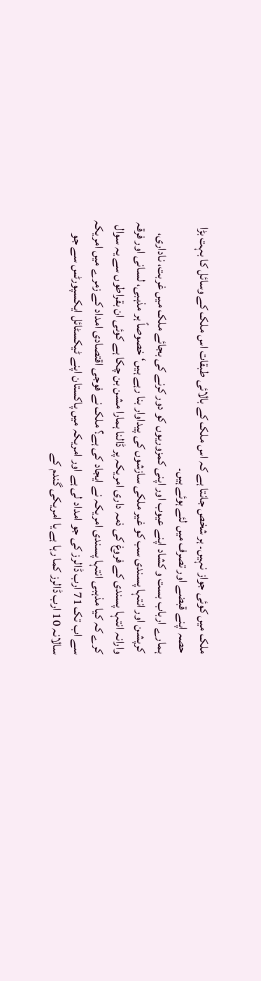ملک میں کوئی جواز نہیں۔ ہر شخص جانتا ہے کہ اس ملک کے بالائی طبقات اس ملک کے وسائل کا بہت بڑا حصہ اپنے قبضے اور تصرف میں لئے ہوئے ہیں۔
ہمارے ارباب بست و کشاد اپنے عیوب اور اپنی کمزوریوں کو دور کرنے کی بجائے ملک میں غربت، ناداری، کرپشن اور انتہا پسندی سب کو غیر ملکی سازشوں کی پیداوار بنا رہے ہیں‘ خصوصاً ہر مذہبی، لسانی اور فرقہ وارانہ انتہا پسندی کے فروغ کی ذمہ داری امریکہ پر ڈالنا ہمارا مشن بن چکا ہے کوئی ان بقراطوں سے یہ سوال کرے کہ کیا مذہبی انتہا پسندی امریکہ نے ایجاد کی ہے؟ ملک نے فوجی اقتصادی امداد کے زمرے میں امریکہ سے اب تک 71 ارب ڈالرز کی جو امداد لی ہے اور امریکہ میں پاکستان اپنے ٹیکسٹائل ایکسپورٹس سے جو سالانہ 10 ارب ڈالرز کما رہا ہے یا امریکی گندم کے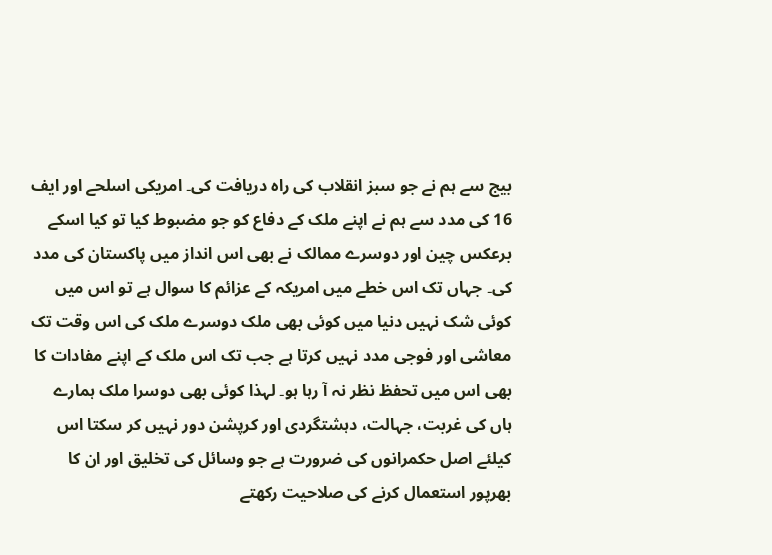بیج سے ہم نے جو سبز انقلاب کی راہ دریافت کی۔ امریکی اسلحے اور ایف 16 کی مدد سے ہم نے اپنے ملک کے دفاع کو جو مضبوط کیا تو کیا اسکے برعکس چین اور دوسرے ممالک نے بھی اس انداز میں پاکستان کی مدد کی۔ جہاں تک اس خطے میں امریکہ کے عزائم کا سوال ہے تو اس میں کوئی شک نہیں دنیا میں کوئی بھی ملک دوسرے ملک کی اس وقت تک معاشی اور فوجی مدد نہیں کرتا ہے جب تک اس ملک کے اپنے مفادات کا بھی اس میں تحفظ نظر نہ آ رہا ہو۔ لہذا کوئی بھی دوسرا ملک ہمارے ہاں کی غربت، جہالت، دہشتگردی اور کرپشن دور نہیں کر سکتا اس کیلئے اصل حکمرانوں کی ضرورت ہے جو وسائل کی تخلیق اور ان کا بھرپور استعمال کرنے کی صلاحیت رکھتے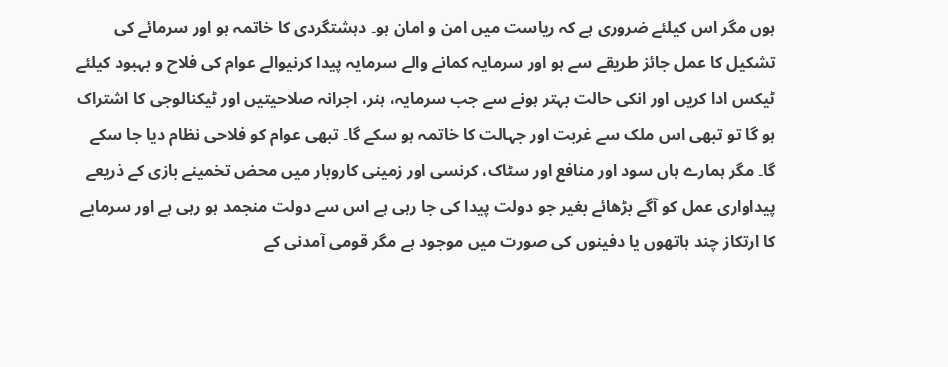ہوں مگر اس کیلئے ضروری ہے کہ ریاست میں امن و امان ہو۔ دہشتگردی کا خاتمہ ہو اور سرمائے کی تشکیل کا عمل جائز طریقے سے ہو اور سرمایہ کمانے والے سرمایہ پیدا کرنیوالے عوام کی فلاح و بہبود کیلئے ٹیکس ادا کریں اور انکی حالت بہتر ہونے سے جب سرمایہ، ہنر، اجرانہ صلاحیتیں اور ٹیکنالوجی کا اشتراک ہو گا تو تبھی اس ملک سے غربت اور جہالت کا خاتمہ ہو سکے گا۔ تبھی عوام کو فلاحی نظام دیا جا سکے گا۔ مگر ہمارے ہاں سود اور منافع اور سٹاک، کرنسی اور زمینی کاروبار میں محض تخمینے بازی کے ذریعے پیداواری عمل کو آگے بڑھائے بغیر جو دولت پیدا کی جا رہی ہے اس سے دولت منجمد ہو رہی ہے اور سرمایے کا ارتکاز چند ہاتھوں یا دفینوں کی صورت میں موجود ہے مگر قومی آمدنی کے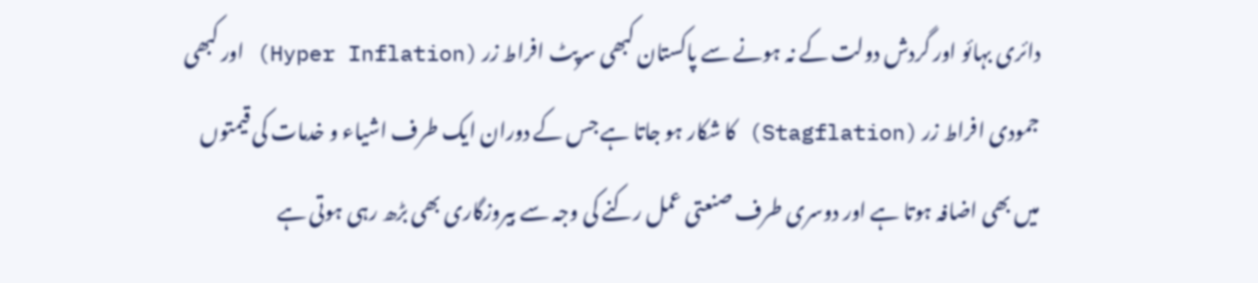دائری بہائو اور گردش دولت کے نہ ہونے سے پاکستان کبھی سرپٹ افراط زر (Hyper Inflation) اور کبھی جمودی افراط زر (Stagflation) کا شکار ہو جاتا ہے جس کے دوران ایک طرف اشیاء و خدمات کی قیمتوں میں بھی اضافہ ہوتا ہے اور دوسری طرف صنعتی عمل رکنے کی وجہ سے بیروزگاری بھی بڑھ رہی ہوتی ہے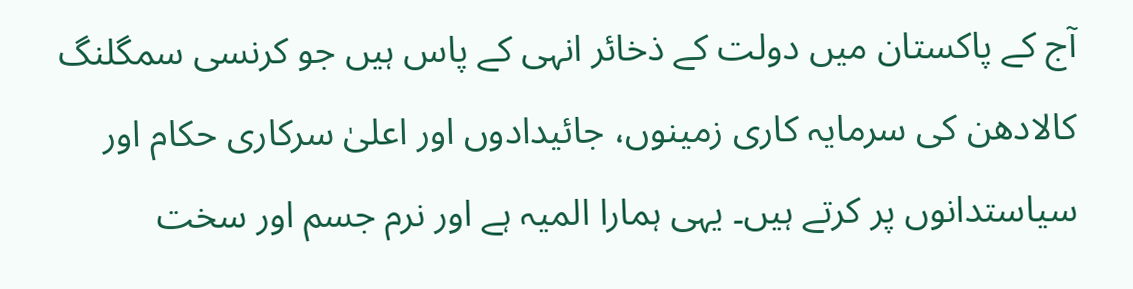آج کے پاکستان میں دولت کے ذخائر انہی کے پاس ہیں جو کرنسی سمگلنگ کالادھن کی سرمایہ کاری زمینوں، جائیدادوں اور اعلیٰ سرکاری حکام اور سیاستدانوں پر کرتے ہیں۔ یہی ہمارا المیہ ہے اور نرم جسم اور سخت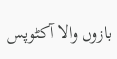بازوں والا آکٹوپس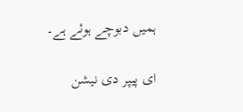ہمیں دبوچے ہوئے ہے۔

ای پیپر دی نیشن